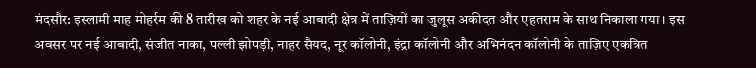मंदसौर: इस्लामी माह मोहर्रम की 8 तारीख को शहर के नई आबादी क्षेत्र में ताज़ियों का जुलूस अकीदत और एहतराम के साथ निकाला गया। इस अवसर पर नई आबादी, संजीत नाका, पल्ली झोपड़ी, नाहर सैयद, नूर कॉलोनी, इंद्रा कॉलोनी और अभिनंदन कॉलोनी के ताज़िए एकत्रित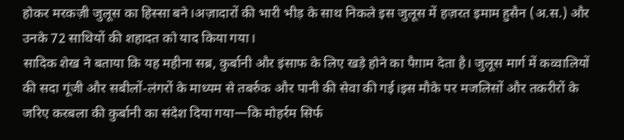होकर मरकज़ी जुलूस का हिस्सा बने।अज़ादारों की भारी भीड़ के साथ निकले इस जुलूस में हज़रत इमाम हुसैन (अ.स.) और उनके 72 साथियों की शहादत को याद किया गया।
सादिक शेख ने बताया कि यह महीना सब्र, कुर्बानी और इंसाफ के लिए खड़े होने का पैग़ाम देता है। जुलूस मार्ग में कव्वालियों की सदा गूंजी और सबीलों-लंगरों के माध्यम से तबर्रुक और पानी की सेवा की गई।इस मौके पर मजलिसों और तकरीरों के जरिए करबला की कुर्बानी का संदेश दिया गया—कि मोहर्रम सिर्फ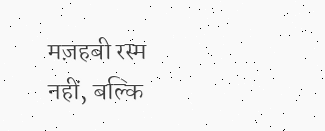मज़हबी रस्म नहीं, बल्कि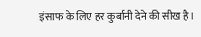इंसाफ के लिए हर कुर्बानी देने की सीख है।